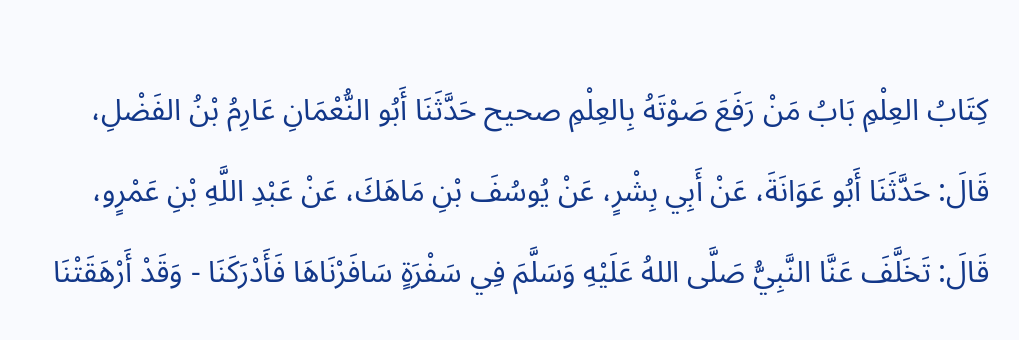كِتَابُ العِلْمِ بَابُ مَنْ رَفَعَ صَوْتَهُ بِالعِلْمِ صحيح حَدَّثَنَا أَبُو النُّعْمَانِ عَارِمُ بْنُ الفَضْلِ، قَالَ: حَدَّثَنَا أَبُو عَوَانَةَ، عَنْ أَبِي بِشْرٍ، عَنْ يُوسُفَ بْنِ مَاهَكَ، عَنْ عَبْدِ اللَّهِ بْنِ عَمْرٍو، قَالَ: تَخَلَّفَ عَنَّا النَّبِيُّ صَلَّى اللهُ عَلَيْهِ وَسَلَّمَ فِي سَفْرَةٍ سَافَرْنَاهَا فَأَدْرَكَنَا - وَقَدْ أَرْهَقَتْنَا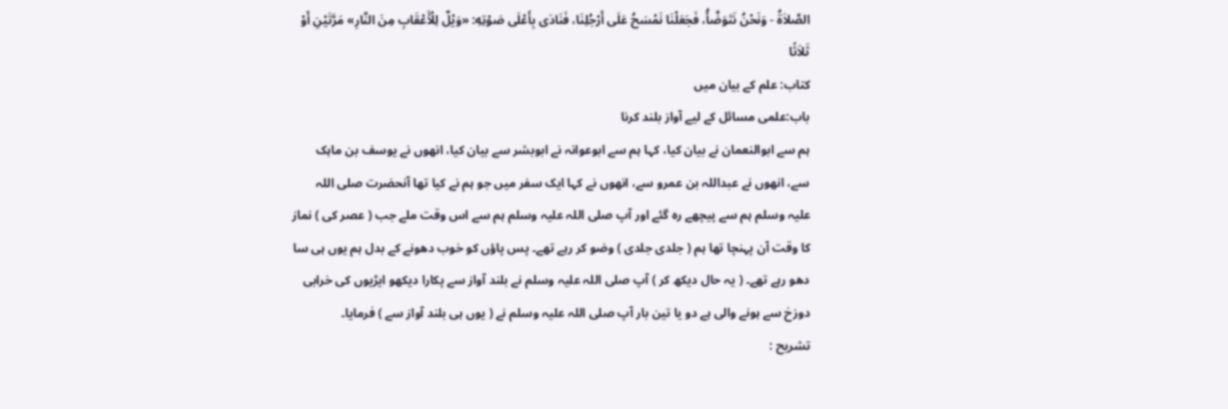الصَّلاَةُ - وَنَحْنُ نَتَوَضَّأُ، فَجَعَلْنَا نَمْسَحُ عَلَى أَرْجُلِنَا، فَنَادَى بِأَعْلَى صَوْتِهِ: «وَيْلٌ لِلْأَعْقَابِ مِنَ النَّارِ» مَرَّتَيْنِ أَوْ ثَلاَثًا
کتاب: علم کے بیان میں
باب:علمی مسائل کے لیے آواز بلند کرنا
ہم سے ابوالنعمان نے بیان کیا، کہا ہم سے ابوعوانہ نے ابوبشر سے بیان کیا، انھوں نے یوسف بن ماہک سے، انھوں نے عبداللہ بن عمرو سے، انھوں نے کہا ایک سفر میں جو ہم نے کیا تھا آنحضرت صلی اللہ علیہ وسلم ہم سے پیچھے رہ گئے اور آپ صلی اللہ علیہ وسلم ہم سے اس وقت ملے جب ( عصر کی ) نماز کا وقت آن پہنچا تھا ہم ( جلدی جلدی ) وضو کر رہے تھے۔ پس پاؤں کو خوب دھونے کے بدل ہم یوں ہی سا دھو رہے تھے۔ ( یہ حال دیکھ کر ) آپ صلی اللہ علیہ وسلم نے بلند آواز سے پکارا دیکھو ایڑیوں کی خرابی دوزخ سے ہونے والی ہے دو یا تین بار آپ صلی اللہ علیہ وسلم نے ( یوں ہی بلند آواز سے ) فرمایا۔
تشریح :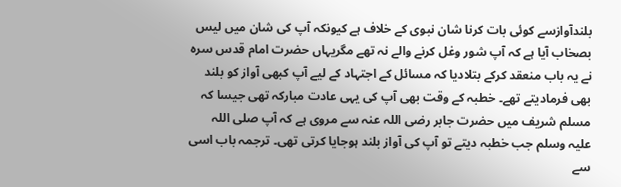بلندآوازسے کوئی بات کرنا شان نبوی کے خلاف ہے کیونکہ آپ کی شان میں لیس بصخاب آیا ہے کہ آپ شور وغل کرنے والے نہ تھے مگریہاں حضرت امام قدس سرہ نے یہ باب منعقد کرکے بتلادیا کہ مسائل کے اجتہاد کے لیے آپ کبھی آواز کو بلند بھی فرمادیتے تھے۔ خطبہ کے وقت بھی آپ کی یہی عادت مبارکہ تھی جیسا کہ مسلم شریف میں حضرت جابر رضی اللہ عنہ سے مروی ہے کہ آپ صلی اللہ علیہ وسلم جب خطبہ دیتے تو آپ کی آواز بلند ہوجایا کرتی تھی۔ ترجمہ باب اسی سے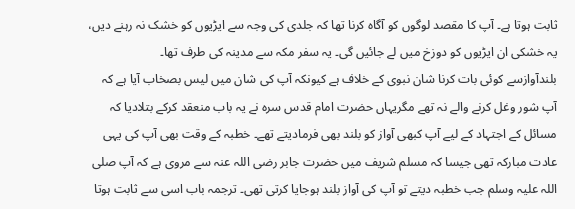ثابت ہوتا ہے۔ آپ کا مقصد لوگوں کو آگاہ کرنا تھا کہ جلدی کی وجہ سے ایڑیوں کو خشک نہ رہنے دیں، یہ خشکی ان ایڑیوں کو دوزخ میں لے جائیں گی۔ یہ سفر مکہ سے مدینہ کی طرف تھا۔
بلندآوازسے کوئی بات کرنا شان نبوی کے خلاف ہے کیونکہ آپ کی شان میں لیس بصخاب آیا ہے کہ آپ شور وغل کرنے والے نہ تھے مگریہاں حضرت امام قدس سرہ نے یہ باب منعقد کرکے بتلادیا کہ مسائل کے اجتہاد کے لیے آپ کبھی آواز کو بلند بھی فرمادیتے تھے۔ خطبہ کے وقت بھی آپ کی یہی عادت مبارکہ تھی جیسا کہ مسلم شریف میں حضرت جابر رضی اللہ عنہ سے مروی ہے کہ آپ صلی اللہ علیہ وسلم جب خطبہ دیتے تو آپ کی آواز بلند ہوجایا کرتی تھی۔ ترجمہ باب اسی سے ثابت ہوتا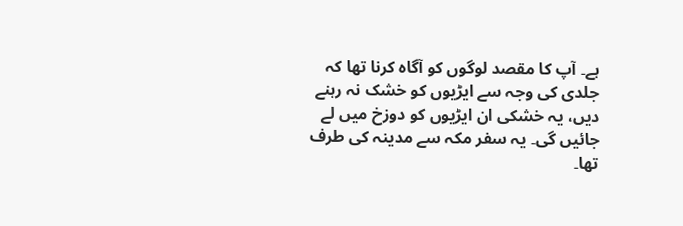ہے۔ آپ کا مقصد لوگوں کو آگاہ کرنا تھا کہ جلدی کی وجہ سے ایڑیوں کو خشک نہ رہنے دیں، یہ خشکی ان ایڑیوں کو دوزخ میں لے جائیں گی۔ یہ سفر مکہ سے مدینہ کی طرف تھا۔